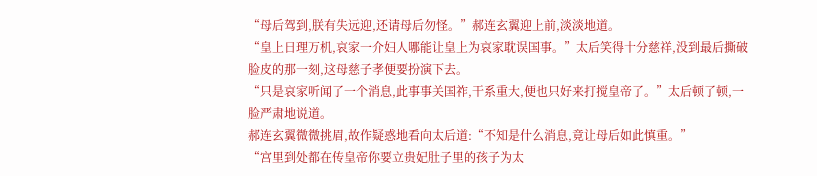“母后驾到,朕有失远迎,还请母后勿怪。”郝连玄翼迎上前,淡淡地道。
“皇上日理万机,哀家一介妇人哪能让皇上为哀家耽误国事。”太后笑得十分慈祥,没到最后撕破脸皮的那一刻,这母慈子孝便要扮演下去。
“只是哀家听闻了一个消息,此事事关国祚,干系重大,便也只好来打搅皇帝了。”太后顿了顿,一脸严肃地说道。
郝连玄翼微微挑眉,故作疑惑地看向太后道:“不知是什么消息,竟让母后如此慎重。”
“宫里到处都在传皇帝你要立贵妃肚子里的孩子为太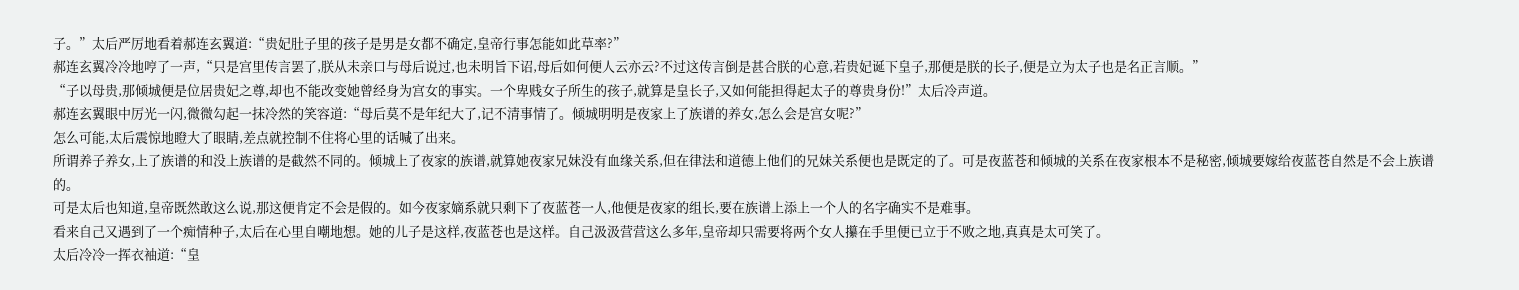子。”太后严厉地看着郝连玄翼道:“贵妃肚子里的孩子是男是女都不确定,皇帝行事怎能如此草率?”
郝连玄翼冷冷地哼了一声,“只是宫里传言罢了,朕从未亲口与母后说过,也未明旨下诏,母后如何便人云亦云?不过这传言倒是甚合朕的心意,若贵妃诞下皇子,那便是朕的长子,便是立为太子也是名正言顺。”
“子以母贵,那倾城便是位居贵妃之尊,却也不能改变她曾经身为宫女的事实。一个卑贱女子所生的孩子,就算是皇长子,又如何能担得起太子的尊贵身份!”太后冷声道。
郝连玄翼眼中厉光一闪,微微勾起一抹冷然的笑容道:“母后莫不是年纪大了,记不清事情了。倾城明明是夜家上了族谱的养女,怎么会是宫女呢?”
怎么可能,太后震惊地瞪大了眼睛,差点就控制不住将心里的话喊了出来。
所谓养子养女,上了族谱的和没上族谱的是截然不同的。倾城上了夜家的族谱,就算她夜家兄妹没有血缘关系,但在律法和道德上他们的兄妹关系便也是既定的了。可是夜蓝苍和倾城的关系在夜家根本不是秘密,倾城要嫁给夜蓝苍自然是不会上族谱的。
可是太后也知道,皇帝既然敢这么说,那这便肯定不会是假的。如今夜家嫡系就只剩下了夜蓝苍一人,他便是夜家的组长,要在族谱上添上一个人的名字确实不是难事。
看来自己又遇到了一个痴情种子,太后在心里自嘲地想。她的儿子是这样,夜蓝苍也是这样。自己汲汲营营这么多年,皇帝却只需要将两个女人攥在手里便已立于不败之地,真真是太可笑了。
太后冷冷一挥衣袖道:“皇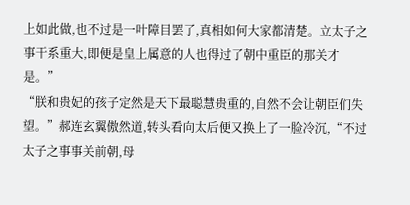上如此做,也不过是一叶障目罢了,真相如何大家都清楚。立太子之事干系重大,即便是皇上属意的人也得过了朝中重臣的那关才是。”
“朕和贵妃的孩子定然是天下最聪慧贵重的,自然不会让朝臣们失望。”郝连玄翼傲然道,转头看向太后便又换上了一脸冷沉,“不过太子之事事关前朝,母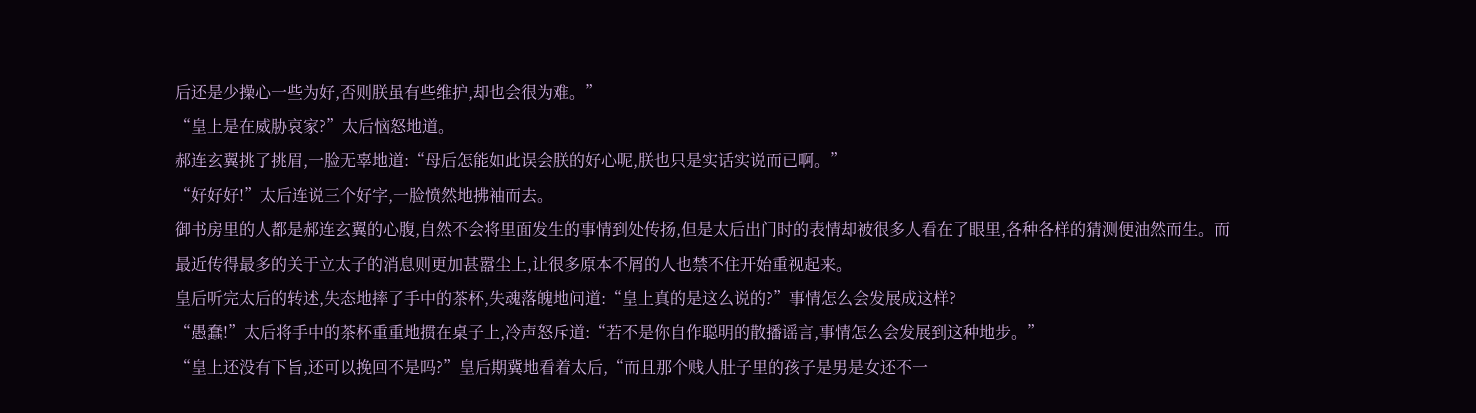后还是少操心一些为好,否则朕虽有些维护,却也会很为难。”
“皇上是在威胁哀家?”太后恼怒地道。
郝连玄翼挑了挑眉,一脸无辜地道:“母后怎能如此误会朕的好心呢,朕也只是实话实说而已啊。”
“好好好!”太后连说三个好字,一脸愤然地拂袖而去。
御书房里的人都是郝连玄翼的心腹,自然不会将里面发生的事情到处传扬,但是太后出门时的表情却被很多人看在了眼里,各种各样的猜测便油然而生。而最近传得最多的关于立太子的消息则更加甚嚣尘上,让很多原本不屑的人也禁不住开始重视起来。
皇后听完太后的转述,失态地摔了手中的茶杯,失魂落魄地问道:“皇上真的是这么说的?”事情怎么会发展成这样?
“愚蠢!”太后将手中的茶杯重重地掼在桌子上,冷声怒斥道:“若不是你自作聪明的散播谣言,事情怎么会发展到这种地步。”
“皇上还没有下旨,还可以挽回不是吗?”皇后期冀地看着太后,“而且那个贱人肚子里的孩子是男是女还不一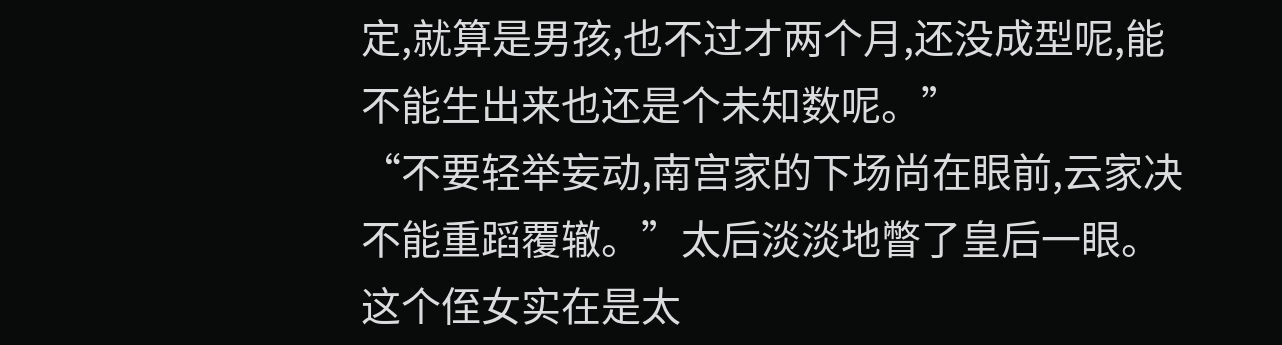定,就算是男孩,也不过才两个月,还没成型呢,能不能生出来也还是个未知数呢。”
“不要轻举妄动,南宫家的下场尚在眼前,云家决不能重蹈覆辙。”太后淡淡地瞥了皇后一眼。这个侄女实在是太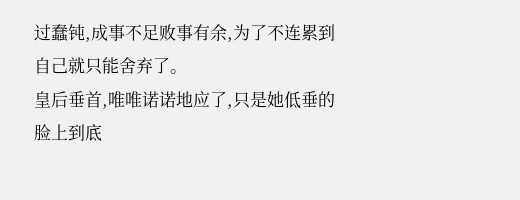过蠢钝,成事不足败事有余,为了不连累到自己就只能舍弃了。
皇后垂首,唯唯诺诺地应了,只是她低垂的脸上到底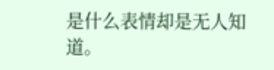是什么表情却是无人知道。